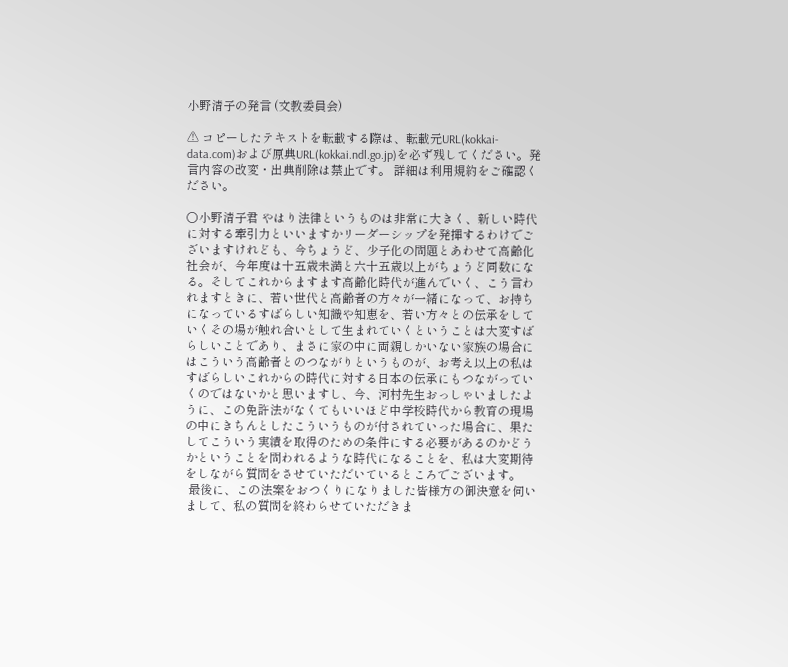小野清子の発言 (文教委員会)

⚠ コピーしたテキストを転載する際は、転載元URL(kokkai-data.com)および原典URL(kokkai.ndl.go.jp)を必ず残してください。発言内容の改変・出典削除は禁止です。 詳細は利用規約をご確認ください。

○小野清子君 やはり法律というものは非常に大きく、新しい時代に対する牽引力といいますかリーダーシップを発揮するわけでございますけれども、今ちょうど、少子化の問題とあわせて高齢化社会が、今年度は十五歳未満と六十五歳以上がちょうど同数になる。そしてこれからますます高齢化時代が進んでいく、こう言われますときに、若い世代と高齢者の方々が一緒になって、お持ちになっているすばらしい知識や知恵を、若い方々との伝承をしていくその場が触れ合いとして生まれていくということは大変すばらしいことであり、まさに家の中に両親しかいない家族の場合にはこういう高齢者とのつながりというものが、お考え以上の私はすばらしいこれからの時代に対する日本の伝承にもつながっていくのではないかと思いますし、今、河村先生おっしゃいましたように、この免許法がなくてもいいほど中学校時代から教育の現場の中にきちんとしたこういうものが付されていった場合に、果たしてこういう実績を取得のための条件にする必要があるのかどうかということを問われるような時代になることを、私は大変期待をしながら質問をさせていただいているところでございます。
 最後に、この法案をおつくりになりました皆様方の御決意を伺いまして、私の質問を終わらせていただきま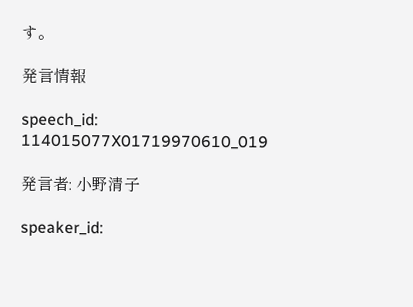す。

発言情報

speech_id: 114015077X01719970610_019

発言者: 小野清子

speaker_id: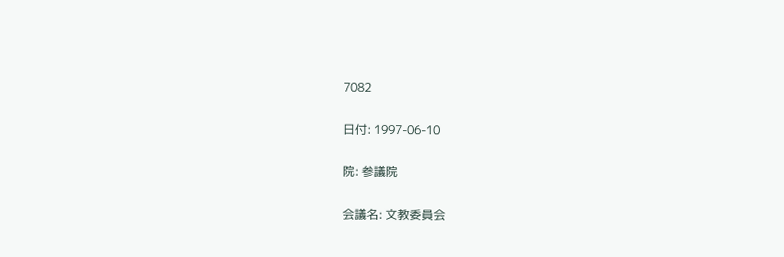7082

日付: 1997-06-10

院: 参議院

会議名: 文教委員会